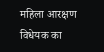महिला आरक्षण विधेयक का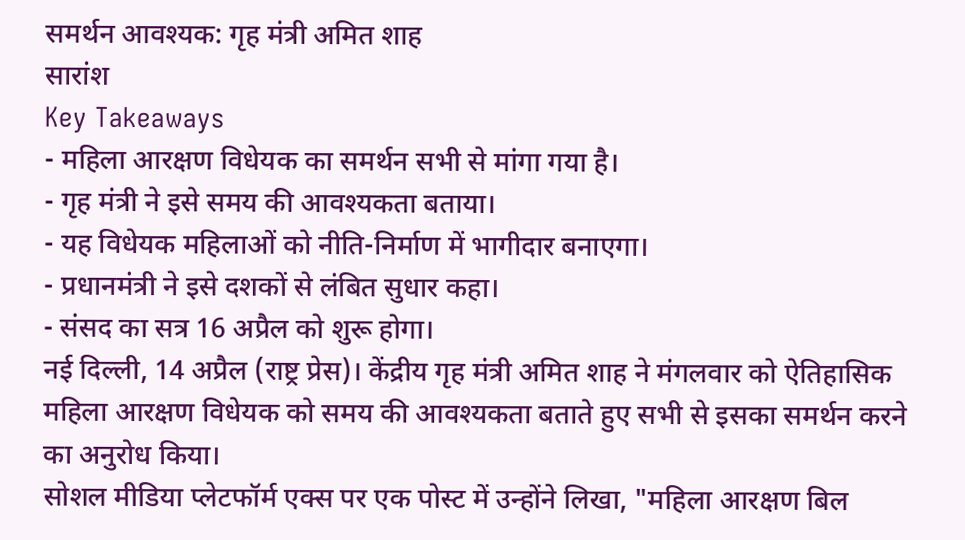समर्थन आवश्यक: गृह मंत्री अमित शाह
सारांश
Key Takeaways
- महिला आरक्षण विधेयक का समर्थन सभी से मांगा गया है।
- गृह मंत्री ने इसे समय की आवश्यकता बताया।
- यह विधेयक महिलाओं को नीति-निर्माण में भागीदार बनाएगा।
- प्रधानमंत्री ने इसे दशकों से लंबित सुधार कहा।
- संसद का सत्र 16 अप्रैल को शुरू होगा।
नई दिल्ली, 14 अप्रैल (राष्ट्र प्रेस)। केंद्रीय गृह मंत्री अमित शाह ने मंगलवार को ऐतिहासिक महिला आरक्षण विधेयक को समय की आवश्यकता बताते हुए सभी से इसका समर्थन करने का अनुरोध किया।
सोशल मीडिया प्लेटफॉर्म एक्स पर एक पोस्ट में उन्होंने लिखा, "महिला आरक्षण बिल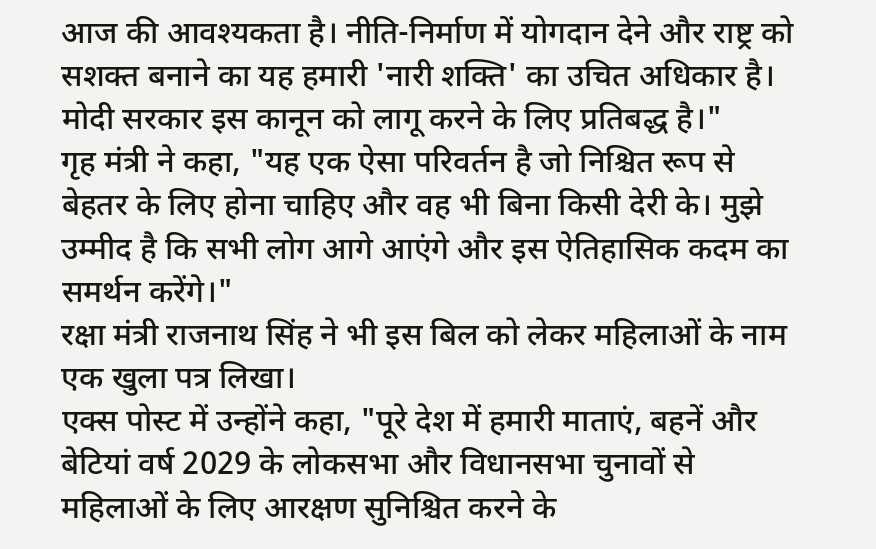आज की आवश्यकता है। नीति-निर्माण में योगदान देने और राष्ट्र को सशक्त बनाने का यह हमारी 'नारी शक्ति' का उचित अधिकार है। मोदी सरकार इस कानून को लागू करने के लिए प्रतिबद्ध है।"
गृह मंत्री ने कहा, "यह एक ऐसा परिवर्तन है जो निश्चित रूप से बेहतर के लिए होना चाहिए और वह भी बिना किसी देरी के। मुझे उम्मीद है कि सभी लोग आगे आएंगे और इस ऐतिहासिक कदम का समर्थन करेंगे।"
रक्षा मंत्री राजनाथ सिंह ने भी इस बिल को लेकर महिलाओं के नाम एक खुला पत्र लिखा।
एक्स पोस्ट में उन्होंने कहा, "पूरे देश में हमारी माताएं, बहनें और बेटियां वर्ष 2029 के लोकसभा और विधानसभा चुनावों से महिलाओं के लिए आरक्षण सुनिश्चित करने के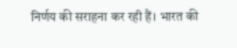निर्णय की सराहना कर रही हैं। भारत की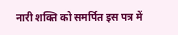नारी शक्ति को समर्पित इस पत्र में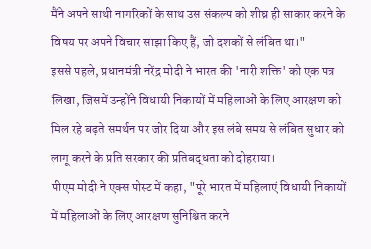मैंने अपने साथी नागरिकों के साथ उस संकल्प को शीघ्र ही साकार करने के विषय पर अपने विचार साझा किए हैं, जो दशकों से लंबित था।"
इससे पहले, प्रधानमंत्री नरेंद्र मोदी ने भारत की 'नारी शक्ति' को एक पत्र लिखा, जिसमें उन्होंने विधायी निकायों में महिलाओं के लिए आरक्षण को मिल रहे बढ़ते समर्थन पर जोर दिया और इस लंबे समय से लंबित सुधार को लागू करने के प्रति सरकार की प्रतिबद्धता को दोहराया।
पीएम मोदी ने एक्स पोस्ट में कहा, "पूरे भारत में महिलाएं विधायी निकायों में महिलाओं के लिए आरक्षण सुनिश्चित करने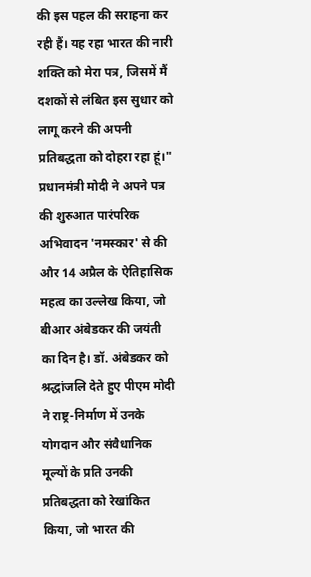की इस पहल की सराहना कर रही हैं। यह रहा भारत की नारी शक्ति को मेरा पत्र, जिसमें मैं दशकों से लंबित इस सुधार को लागू करने की अपनी प्रतिबद्धता को दोहरा रहा हूं।"
प्रधानमंत्री मोदी ने अपने पत्र की शुरुआत पारंपरिक अभिवादन 'नमस्कार' से की और 14 अप्रैल के ऐतिहासिक महत्व का उल्लेख किया, जो बीआर अंबेडकर की जयंती का दिन है। डॉ. अंबेडकर को श्रद्धांजलि देते हुए पीएम मोदी ने राष्ट्र-निर्माण में उनके योगदान और संवैधानिक मूल्यों के प्रति उनकी प्रतिबद्धता को रेखांकित किया, जो भारत की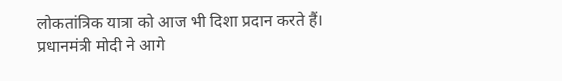लोकतांत्रिक यात्रा को आज भी दिशा प्रदान करते हैं।
प्रधानमंत्री मोदी ने आगे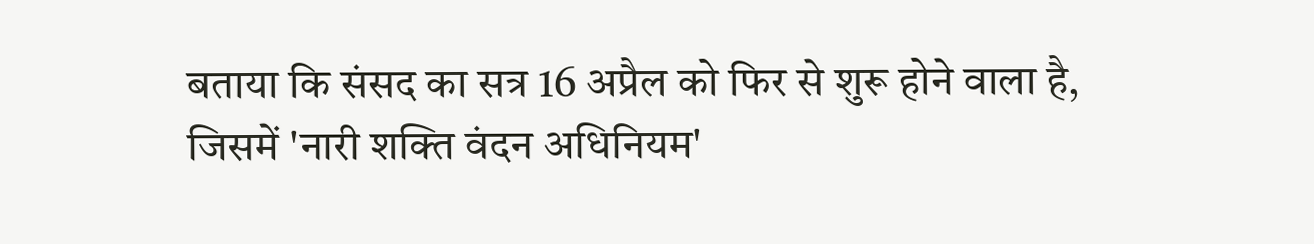बताया कि संसद का सत्र 16 अप्रैल को फिर से शुरू होने वाला है, जिसमें 'नारी शक्ति वंदन अधिनियम'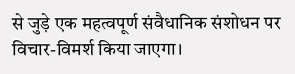से जुड़े एक महत्वपूर्ण संवैधानिक संशोधन पर विचार-विमर्श किया जाएगा।